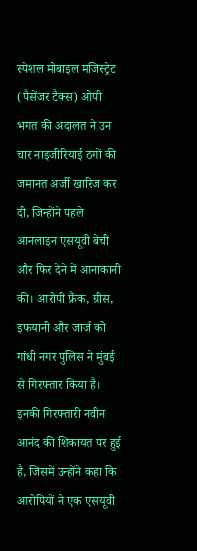स्पेशल मोबाइल मजिस्ट्रेट (पैसेंजर टैक्स) ओपी भगत की अदालत ने उन चार नाइजीरियाई ठगों की जमानत अर्जी खारिज कर दी, जिन्होंने पहले आनलाइन एसयूवी बेची और फिर देने में आनाकानी की। आरोपी फ्रैंक, ग्रीस, इफयानी और जार्ज को गांधी नगर पुलिस ने मुंबई से गिरफ्तार किया है।
इनकी गिरफ्तारी नवीन आनंद की शिकायत पर हुई है, जिसमें उन्होंने कहा कि आरोपियों ने एक एसयूवी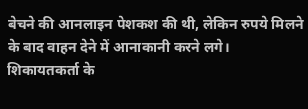बेचने की आनलाइन पेशकश की थी, लेकिन रुपये मिलने के बाद वाहन देने में आनाकानी करने लगे।
शिकायतकर्ता के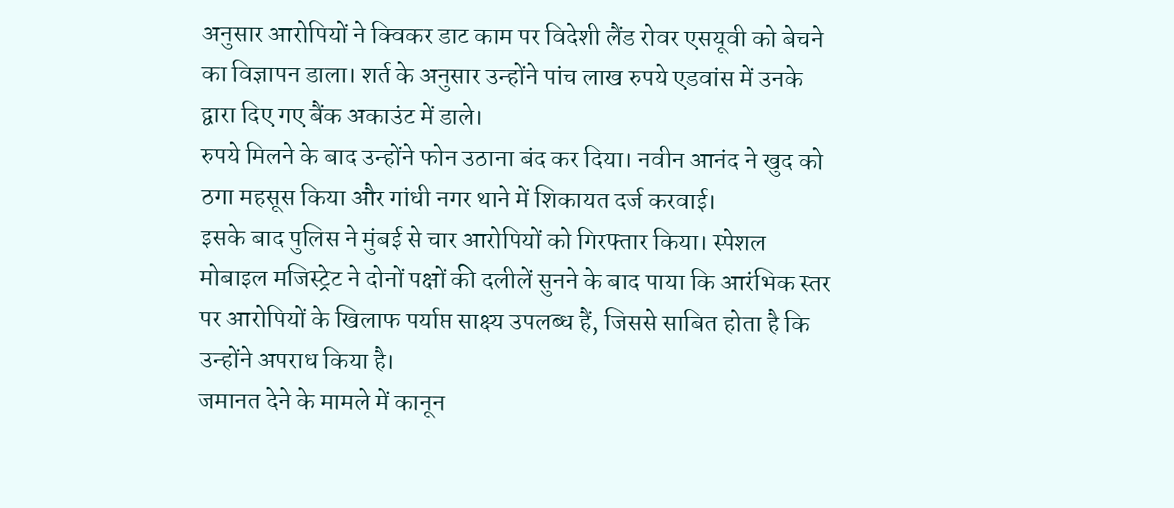अनुसार आरोपियों ने क्विकर डाट काम पर विदेशी लैंड रोवर एसयूवी को बेचने का विज्ञापन डाला। शर्त के अनुसार उन्होंने पांच लाख रुपये एडवांस में उनके द्वारा दिए गए बैंक अकाउंट में डाले।
रुपये मिलने के बाद उन्होंने फोन उठाना बंद कर दिया। नवीन आनंद ने खुद को ठगा महसूस किया और गांधी नगर थाने में शिकायत दर्ज करवाई।
इसके बाद पुलिस ने मुंबई से चार आरोपियों को गिरफ्तार किया। स्पेशल मोबाइल मजिस्ट्रेट ने दोनों पक्षों की दलीलें सुनने के बाद पाया कि आरंभिक स्तर पर आरोपियों के खिलाफ पर्याप्त साक्ष्य उपलब्ध हैं, जिससे साबित होता है कि उन्होंने अपराध किया है।
जमानत देने के मामले में कानून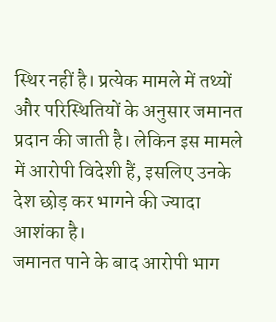स्थिर नहीं है। प्रत्येक मामले में तथ्यों और परिस्थितियों के अनुसार जमानत प्रदान की जाती है। लेकिन इस मामले में आरोपी विदेशी हैं, इसलिए उनके देश छोड़ कर भागने की ज्यादा आशंका है।
जमानत पाने के बाद आरोपी भाग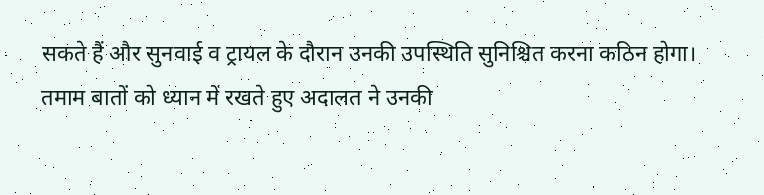सकते हैं और सुनवाई व ट्रायल के दौरान उनकी उपस्थिति सुनिश्चित करना कठिन होगा। तमाम बातों को ध्यान में रखते हुए अदालत ने उनकी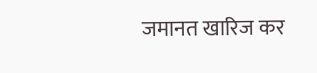जमानत खारिज कर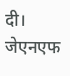दी। जेएनएफ